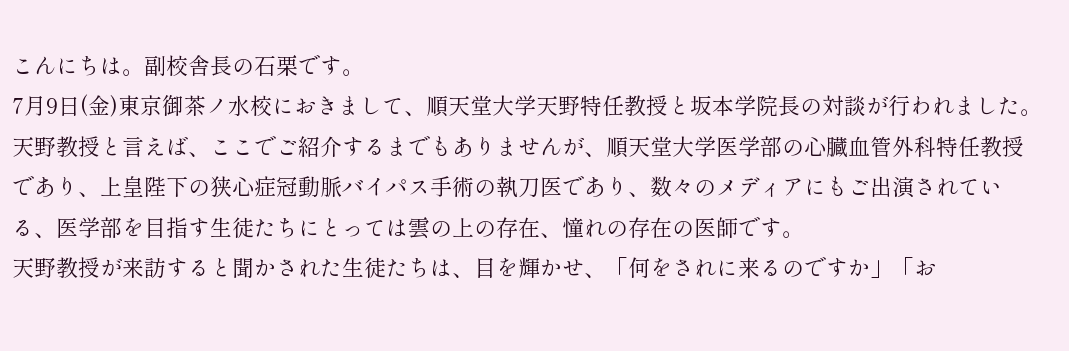こんにちは。副校舎長の石栗です。
7月9日(金)東京御茶ノ水校におきまして、順天堂大学天野特任教授と坂本学院長の対談が行われました。
天野教授と言えば、ここでご紹介するまでもありませんが、順天堂大学医学部の心臓血管外科特任教授であり、上皇陛下の狭心症冠動脈バイパス手術の執刀医であり、数々のメディアにもご出演されている、医学部を目指す生徒たちにとっては雲の上の存在、憧れの存在の医師です。
天野教授が来訪すると聞かされた生徒たちは、目を輝かせ、「何をされに来るのですか」「お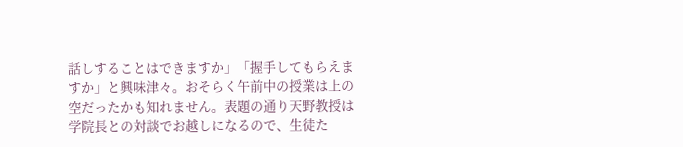話しすることはできますか」「握手してもらえますか」と興味津々。おそらく午前中の授業は上の空だったかも知れません。表題の通り天野教授は学院長との対談でお越しになるので、生徒た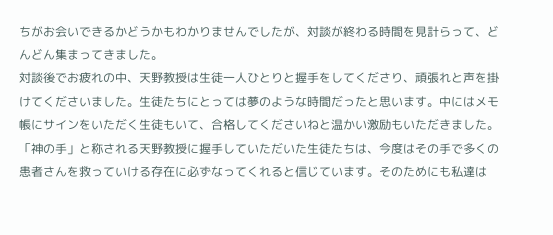ちがお会いできるかどうかもわかりませんでしたが、対談が終わる時間を見計らって、どんどん集まってきました。
対談後でお疲れの中、天野教授は生徒一人ひとりと握手をしてくださり、頑張れと声を掛けてくださいました。生徒たちにとっては夢のような時間だったと思います。中にはメモ帳にサインをいただく生徒もいて、合格してくださいねと温かい激励もいただきました。
「神の手」と称される天野教授に握手していただいた生徒たちは、今度はその手で多くの患者さんを救っていける存在に必ずなってくれると信じています。そのためにも私達は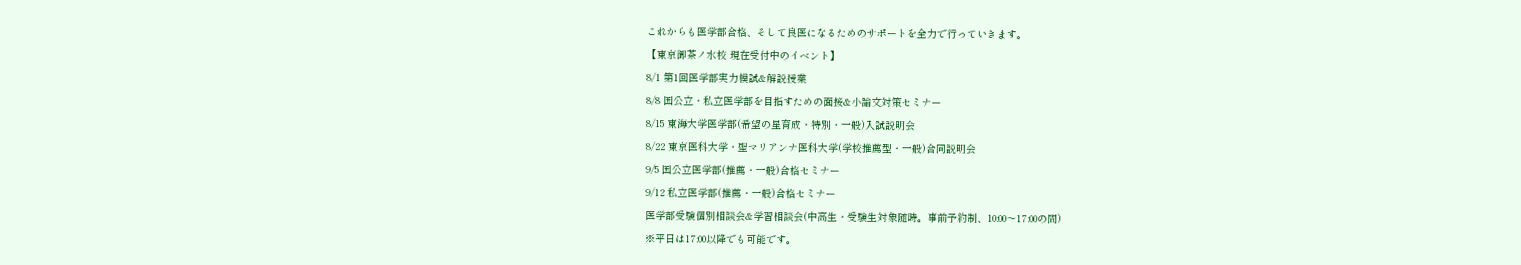これからも医学部合格、そして良医になるためのサポートを全力で行っていきます。
【東京御茶ノ水校 現在受付中のイベント】
8/1 第1回医学部実力模試&解説授業
8/8 国公立・私立医学部を目指すための面接&小論文対策セミナー
8/15 東海大学医学部(希望の星育成・特別・一般)入試説明会
8/22 東京医科大学・聖マリアンナ医科大学(学校推薦型・一般)合同説明会
9/5 国公立医学部(推薦・一般)合格セミナー
9/12 私立医学部(推薦・一般)合格セミナー
医学部受験個別相談会&学習相談会(中高生・受験生対象随時。事前予約制、10:00〜17:00の間)
※平日は17:00以降でも可能です。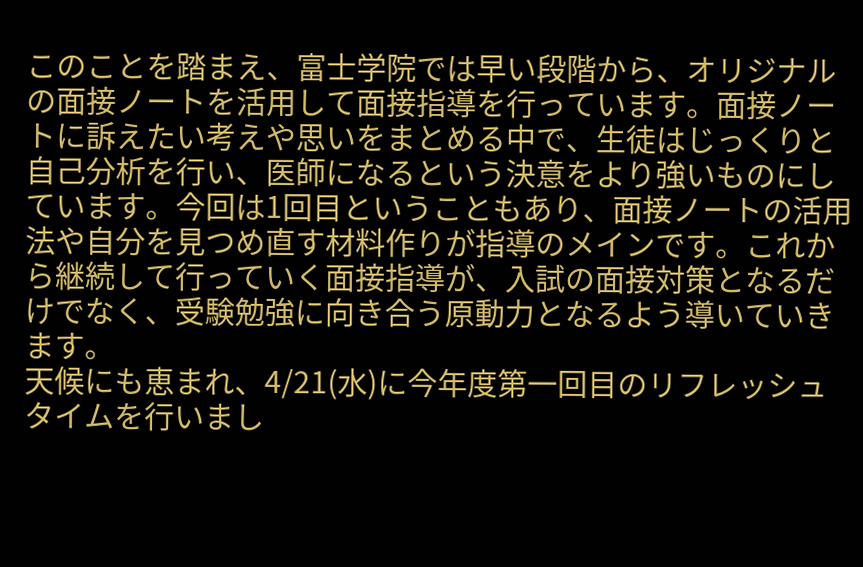このことを踏まえ、富士学院では早い段階から、オリジナルの面接ノートを活用して面接指導を行っています。面接ノートに訴えたい考えや思いをまとめる中で、生徒はじっくりと自己分析を行い、医師になるという決意をより強いものにしています。今回は1回目ということもあり、面接ノートの活用法や自分を見つめ直す材料作りが指導のメインです。これから継続して行っていく面接指導が、入試の面接対策となるだけでなく、受験勉強に向き合う原動力となるよう導いていきます。
天候にも恵まれ、4/21(水)に今年度第一回目のリフレッシュタイムを行いまし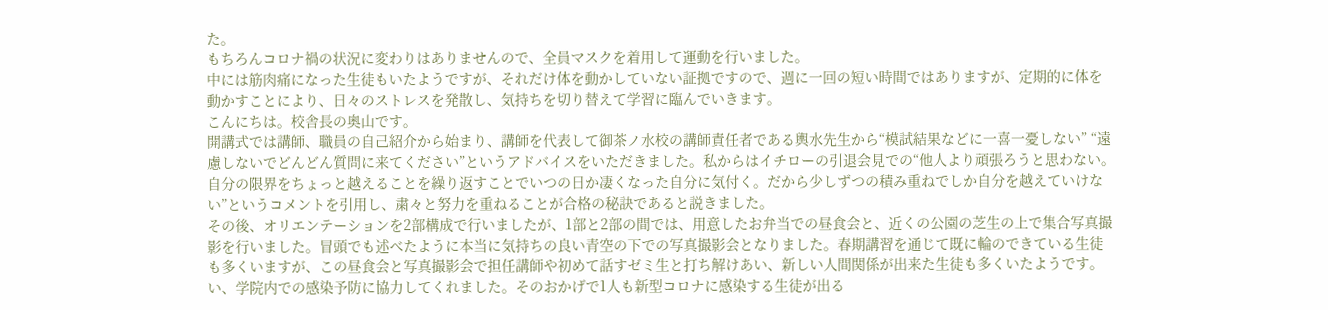た。
もちろんコロナ禍の状況に変わりはありませんので、全員マスクを着用して運動を行いました。
中には筋肉痛になった生徒もいたようですが、それだけ体を動かしていない証拠ですので、週に一回の短い時間ではありますが、定期的に体を動かすことにより、日々のストレスを発散し、気持ちを切り替えて学習に臨んでいきます。
こんにちは。校舎長の奥山です。
開講式では講師、職員の自己紹介から始まり、講師を代表して御茶ノ水校の講師責任者である輿水先生から“模試結果などに一喜一憂しない” “遠慮しないでどんどん質問に来てください”というアドバイスをいただきました。私からはイチローの引退会見での“他人より頑張ろうと思わない。自分の限界をちょっと越えることを繰り返すことでいつの日か凄くなった自分に気付く。だから少しずつの積み重ねでしか自分を越えていけない”というコメントを引用し、粛々と努力を重ねることが合格の秘訣であると説きました。
その後、オリエンテーションを2部構成で行いましたが、1部と2部の間では、用意したお弁当での昼食会と、近くの公園の芝生の上で集合写真撮影を行いました。冒頭でも述べたように本当に気持ちの良い青空の下での写真撮影会となりました。春期講習を通じて既に輪のできている生徒も多くいますが、この昼食会と写真撮影会で担任講師や初めて話すゼミ生と打ち解けあい、新しい人間関係が出来た生徒も多くいたようです。
い、学院内での感染予防に協力してくれました。そのおかげで1人も新型コロナに感染する生徒が出る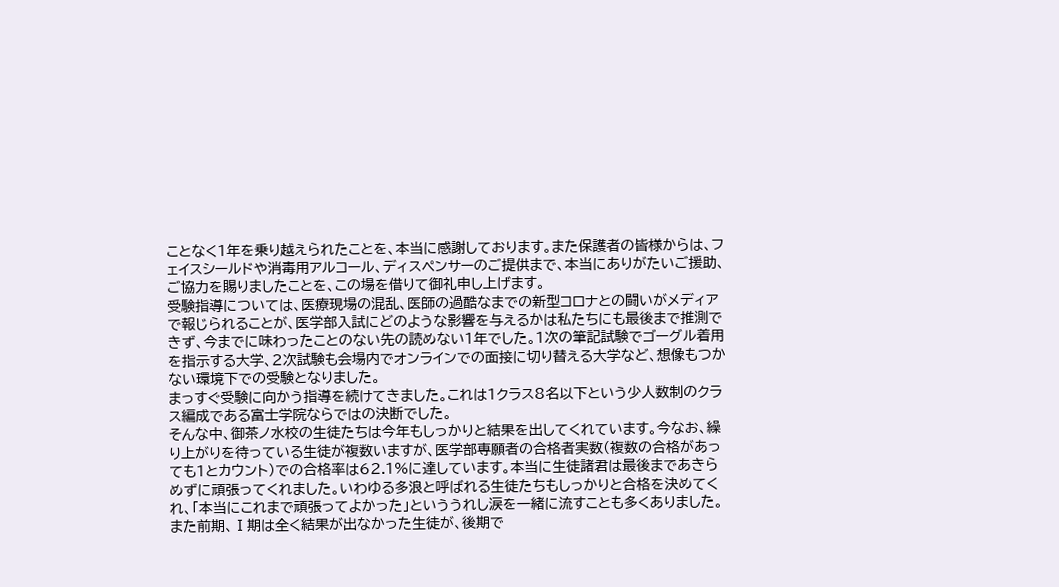ことなく1年を乗り越えられたことを、本当に感謝しております。また保護者の皆様からは、フェイスシールドや消毒用アルコール、ディスペンサーのご提供まで、本当にありがたいご援助、ご協力を賜りましたことを、この場を借りて御礼申し上げます。
受験指導については、医療現場の混乱、医師の過酷なまでの新型コロナとの闘いがメディアで報じられることが、医学部入試にどのような影響を与えるかは私たちにも最後まで推測できず、今までに味わったことのない先の読めない1年でした。1次の筆記試験でゴーグル着用を指示する大学、2次試験も会場内でオンラインでの面接に切り替える大学など、想像もつかない環境下での受験となりました。
まっすぐ受験に向かう指導を続けてきました。これは1クラス8名以下という少人数制のクラス編成である富士学院ならではの決断でした。
そんな中、御茶ノ水校の生徒たちは今年もしっかりと結果を出してくれています。今なお、繰り上がりを待っている生徒が複数いますが、医学部専願者の合格者実数(複数の合格があっても1とカウント)での合格率は62.1%に達しています。本当に生徒諸君は最後まであきらめずに頑張ってくれました。いわゆる多浪と呼ばれる生徒たちもしっかりと合格を決めてくれ、「本当にこれまで頑張ってよかった」といううれし涙を一緒に流すことも多くありました。また前期、Ⅰ期は全く結果が出なかった生徒が、後期で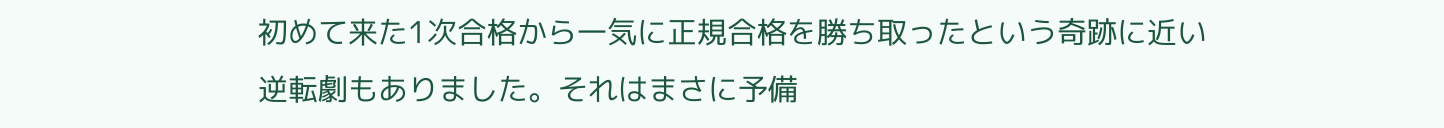初めて来た1次合格から一気に正規合格を勝ち取ったという奇跡に近い逆転劇もありました。それはまさに予備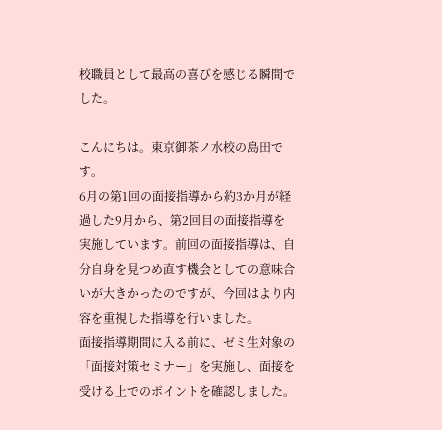校職員として最高の喜びを感じる瞬間でした。

こんにちは。東京御茶ノ水校の島田です。
6月の第1回の面接指導から約3か月が経過した9月から、第2回目の面接指導を実施しています。前回の面接指導は、自分自身を見つめ直す機会としての意味合いが大きかったのですが、今回はより内容を重視した指導を行いました。
面接指導期間に入る前に、ゼミ生対象の「面接対策セミナー」を実施し、面接を受ける上でのポイントを確認しました。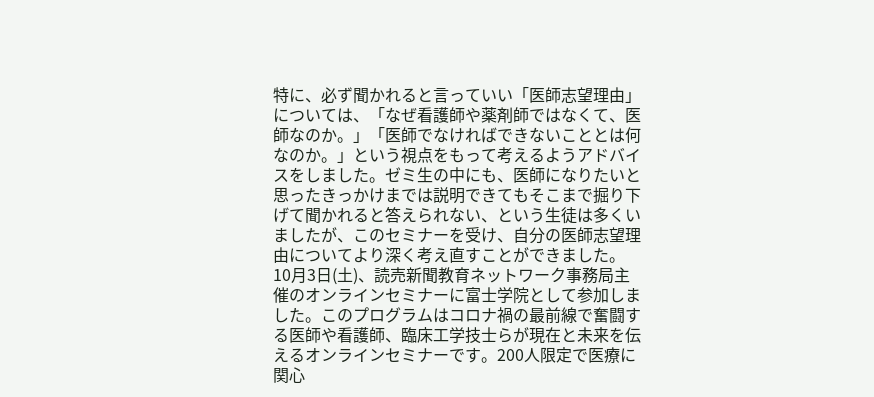特に、必ず聞かれると言っていい「医師志望理由」については、「なぜ看護師や薬剤師ではなくて、医師なのか。」「医師でなければできないこととは何なのか。」という視点をもって考えるようアドバイスをしました。ゼミ生の中にも、医師になりたいと思ったきっかけまでは説明できてもそこまで掘り下げて聞かれると答えられない、という生徒は多くいましたが、このセミナーを受け、自分の医師志望理由についてより深く考え直すことができました。
10月3日(土)、読売新聞教育ネットワーク事務局主催のオンラインセミナーに富士学院として参加しました。このプログラムはコロナ禍の最前線で奮闘する医師や看護師、臨床⼯学技⼠らが現在と未来を伝えるオンラインセミナーです。200人限定で医療に関心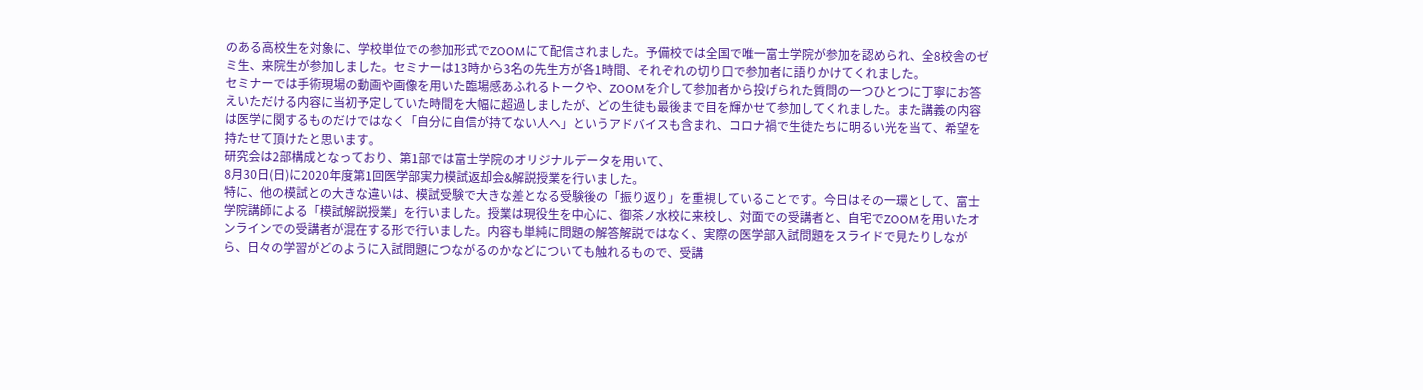のある高校生を対象に、学校単位での参加形式でZOOMにて配信されました。予備校では全国で唯一富士学院が参加を認められ、全8校舎のゼミ生、来院生が参加しました。セミナーは13時から3名の先生方が各1時間、それぞれの切り口で参加者に語りかけてくれました。
セミナーでは手術現場の動画や画像を用いた臨場感あふれるトークや、ZOOMを介して参加者から投げられた質問の一つひとつに丁寧にお答えいただける内容に当初予定していた時間を大幅に超過しましたが、どの生徒も最後まで目を輝かせて参加してくれました。また講義の内容は医学に関するものだけではなく「自分に自信が持てない人へ」というアドバイスも含まれ、コロナ禍で生徒たちに明るい光を当て、希望を持たせて頂けたと思います。
研究会は2部構成となっており、第1部では富士学院のオリジナルデータを用いて、
8月30日(日)に2020年度第1回医学部実力模試返却会&解説授業を行いました。
特に、他の模試との大きな違いは、模試受験で大きな差となる受験後の「振り返り」を重視していることです。今日はその一環として、富士学院講師による「模試解説授業」を行いました。授業は現役生を中心に、御茶ノ水校に来校し、対面での受講者と、自宅でZOOMを用いたオンラインでの受講者が混在する形で行いました。内容も単純に問題の解答解説ではなく、実際の医学部入試問題をスライドで見たりしながら、日々の学習がどのように入試問題につながるのかなどについても触れるもので、受講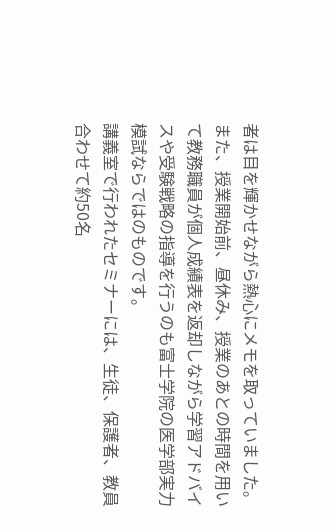者は目を輝かせながら熱心にメモを取っていました。
また、授業開始前、昼休み、授業のあとの時間を用いて教務職員が個人成績表を返却しながら学習アドバイスや受験戦略の指導を行うのも富士学院の医学部実力模試ならではのものです。
講義室で行われたセミナーには、生徒、保護者、教員合わせて約50名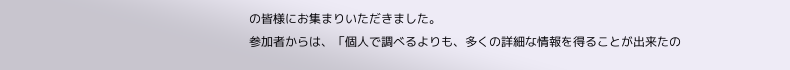の皆様にお集まりいただきました。
参加者からは、「個人で調べるよりも、多くの詳細な情報を得ることが出来たの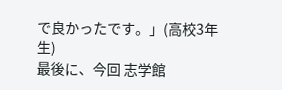で良かったです。」(高校3年生)
最後に、今回 志学館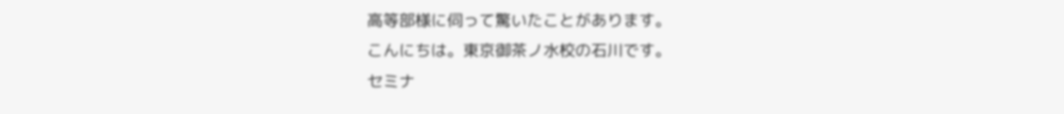高等部様に伺って驚いたことがあります。
こんにちは。東京御茶ノ水校の石川です。
セミナ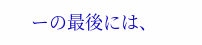ーの最後には、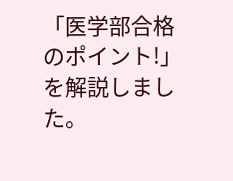「医学部合格のポイント!」を解説しました。